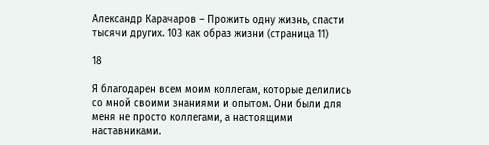Александр Карачаров – Прожить одну жизнь, спасти тысячи других. 103 как образ жизни (страница 11)

18

Я благодарен всем моим коллегам, которые делились со мной своими знаниями и опытом. Они были для меня не просто коллегами, а настоящими наставниками.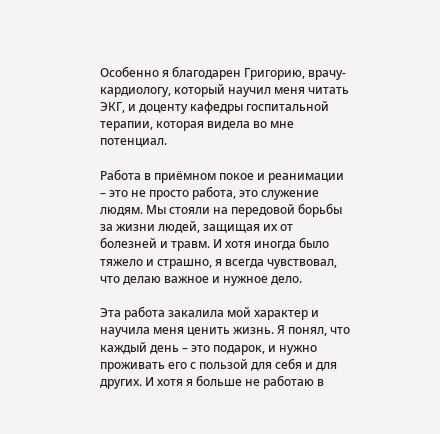Особенно я благодарен Григорию, врачу-кардиологу, который научил меня читать ЭКГ, и доценту кафедры госпитальной терапии, которая видела во мне потенциал.

Работа в приёмном покое и реанимации – это не просто работа, это служение людям. Мы стояли на передовой борьбы за жизни людей, защищая их от болезней и травм. И хотя иногда было тяжело и страшно, я всегда чувствовал, что делаю важное и нужное дело.

Эта работа закалила мой характер и научила меня ценить жизнь. Я понял, что каждый день – это подарок, и нужно проживать его с пользой для себя и для других. И хотя я больше не работаю в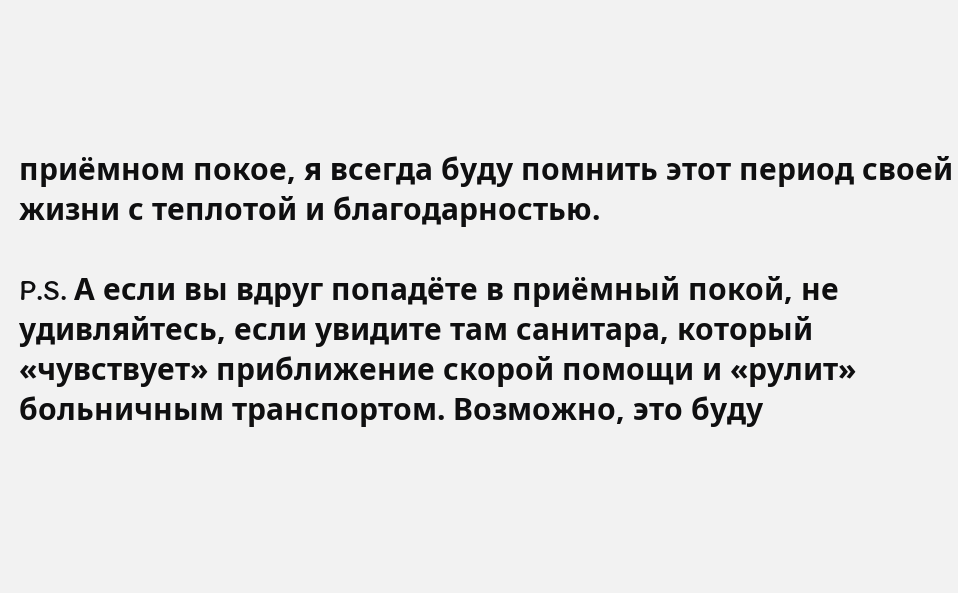приёмном покое, я всегда буду помнить этот период своей жизни с теплотой и благодарностью.

P.S. А если вы вдруг попадёте в приёмный покой, не удивляйтесь, если увидите там санитара, который «чувствует» приближение скорой помощи и «рулит» больничным транспортом. Возможно, это буду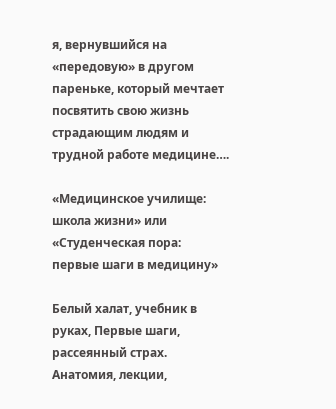я, вернувшийся на «передовую» в другом пареньке, который мечтает посвятить свою жизнь страдающим людям и трудной работе медицине….

«Медицинское училище: школа жизни» или «Студенческая пора: первые шаги в медицину»

Белый халат, учебник в руках, Первые шаги, рассеянный страх. Анатомия, лекции,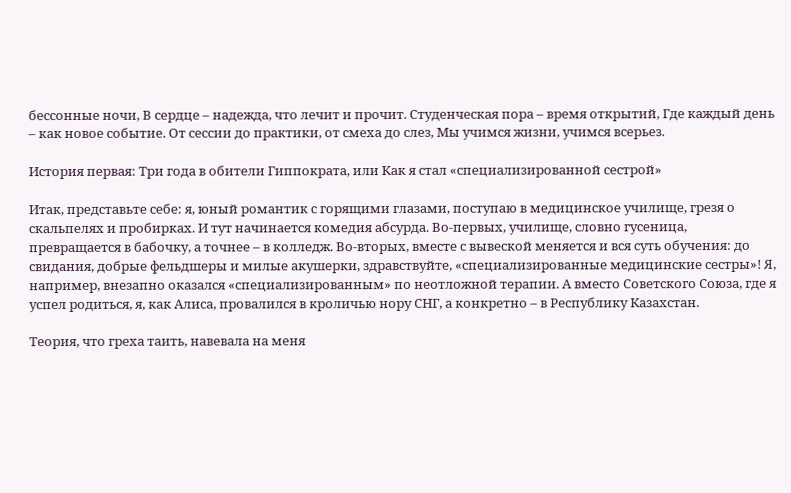бессонные ночи, В сердце – надежда, что лечит и прочит. Студенческая пора – время открытий, Где каждый день – как новое событие. От сессии до практики, от смеха до слез, Мы учимся жизни, учимся всерьез.

История первая: Три года в обители Гиппократа, или Как я стал «специализированной сестрой»

Итак, представьте себе: я, юный романтик с горящими глазами, поступаю в медицинское училище, грезя о скальпелях и пробирках. И тут начинается комедия абсурда. Во-первых, училище, словно гусеница, превращается в бабочку, а точнее – в колледж. Во-вторых, вместе с вывеской меняется и вся суть обучения: до свидания, добрые фельдшеры и милые акушерки, здравствуйте, «специализированные медицинские сестры»! Я, например, внезапно оказался «специализированным» по неотложной терапии. А вместо Советского Союза, где я успел родиться, я, как Алиса, провалился в кроличью нору СНГ, а конкретно – в Республику Казахстан.

Теория, что греха таить, навевала на меня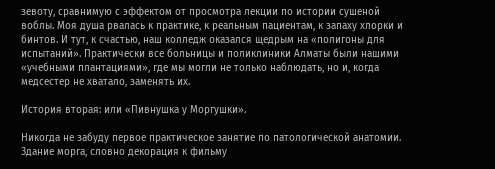зевоту, сравнимую с эффектом от просмотра лекции по истории сушеной воблы. Моя душа рвалась к практике, к реальным пациентам, к запаху хлорки и бинтов. И тут, к счастью, наш колледж оказался щедрым на «полигоны для испытаний». Практически все больницы и поликлиники Алматы были нашими «учебными плантациями», где мы могли не только наблюдать, но и, когда медсестер не хватало, заменять их.

История вторая: или «Пивнушка у Моргушки».

Никогда не забуду первое практическое занятие по патологической анатомии. Здание морга, словно декорация к фильму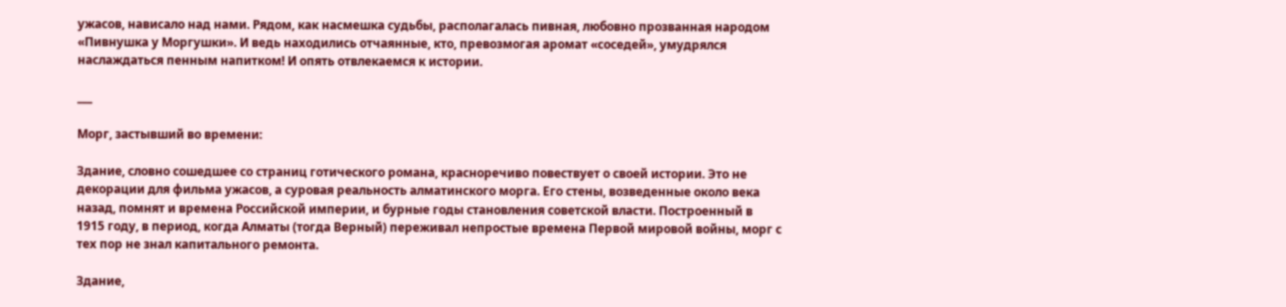ужасов, нависало над нами. Рядом, как насмешка судьбы, располагалась пивная, любовно прозванная народом «Пивнушка у Моргушки». И ведь находились отчаянные, кто, превозмогая аромат «соседей», умудрялся наслаждаться пенным напитком! И опять отвлекаемся к истории.

___

Морг, застывший во времени:

Здание, словно сошедшее со страниц готического романа, красноречиво повествует о своей истории. Это не декорации для фильма ужасов, а суровая реальность алматинского морга. Его стены, возведенные около века назад, помнят и времена Российской империи, и бурные годы становления советской власти. Построенный в 1915 году, в период, когда Алматы (тогда Верный) переживал непростые времена Первой мировой войны, морг с тех пор не знал капитального ремонта.

Здание,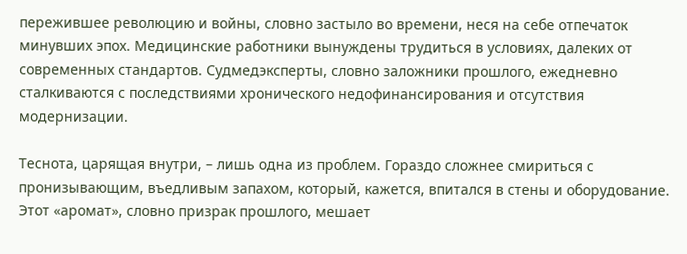пережившее революцию и войны, словно застыло во времени, неся на себе отпечаток минувших эпох. Медицинские работники вынуждены трудиться в условиях, далеких от современных стандартов. Судмедэксперты, словно заложники прошлого, ежедневно сталкиваются с последствиями хронического недофинансирования и отсутствия модернизации.

Теснота, царящая внутри, – лишь одна из проблем. Гораздо сложнее смириться с пронизывающим, въедливым запахом, который, кажется, впитался в стены и оборудование. Этот «аромат», словно призрак прошлого, мешает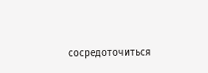сосредоточиться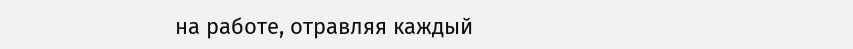на работе, отравляя каждый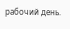рабочий день.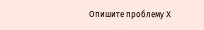Опишите проблему X